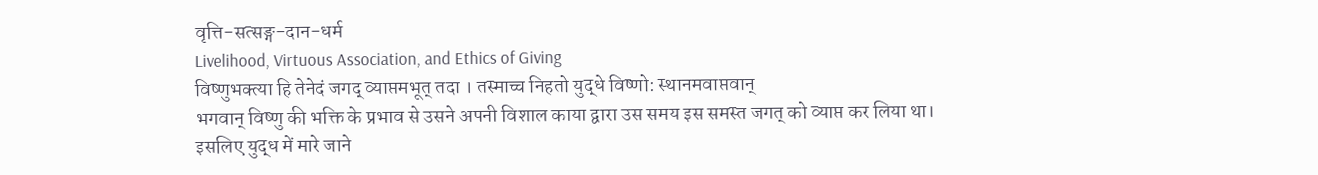वृत्ति-सत्सङ्ग-दान-धर्म
Livelihood, Virtuous Association, and Ethics of Giving
विष्णुभक्त्या हि तेनेदं जगद् व्याप्तमभूत् तदा । तस्माच्च निहतो युद्धे विष्णो: स्थानमवाप्तवान्
भगवान् विष्णु की भक्ति के प्रभाव से उसने अपनी विशाल काया द्वारा उस समय इस समस्त जगत् को व्याप्त कर लिया था। इसलिए युद्ध में मारे जाने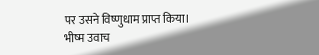पर उसने विष्णुधाम प्राप्त किया।
भीष्म उवाच